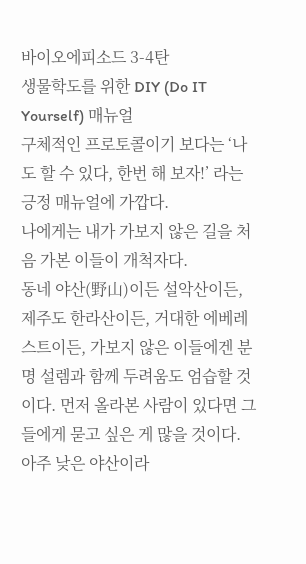바이오에피소드 3-4탄
생물학도를 위한 DIY (Do IT Yourself) 매뉴얼
구체적인 프로토콜이기 보다는 ‘나도 할 수 있다, 한번 해 보자!’ 라는 긍정 매뉴얼에 가깝다.
나에게는 내가 가보지 않은 길을 처음 가본 이들이 개척자다.
동네 야산(野山)이든 설악산이든, 제주도 한라산이든, 거대한 에베레스트이든, 가보지 않은 이들에겐 분명 설렘과 함께 두려움도 엄습할 것이다. 먼저 올라본 사람이 있다면 그들에게 묻고 싶은 게 많을 것이다.
아주 낮은 야산이라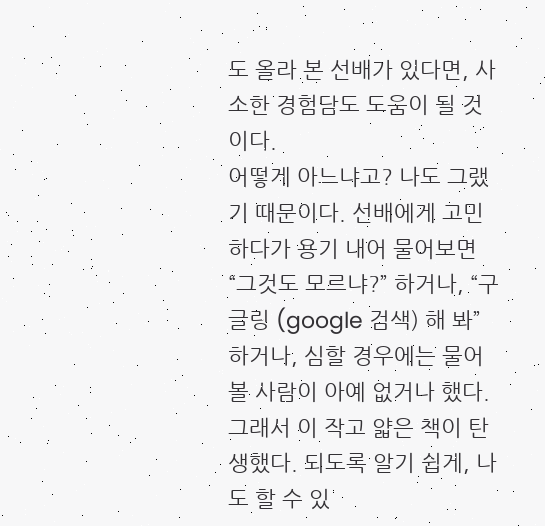도 올라 본 선배가 있다면, 사소한 경험담도 도움이 될 것이다.
어떻게 아느냐고? 나도 그랬기 때문이다. 선배에게 고민하다가 용기 내어 물어보면 “그것도 모르냐?” 하거나, “구글링 (google 검색) 해 봐” 하거나, 심할 경우에는 물어볼 사람이 아예 없거나 했다.
그래서 이 작고 얇은 책이 탄생했다. 되도록 알기 쉽게, 나도 할 수 있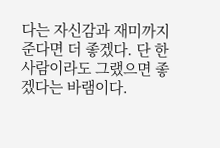다는 자신감과 재미까지 준다면 더 좋겠다. 단 한 사람이라도 그랬으면 좋겠다는 바램이다.